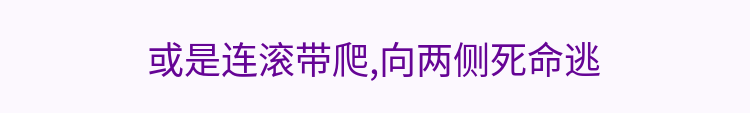或是连滚带爬,向两侧死命逃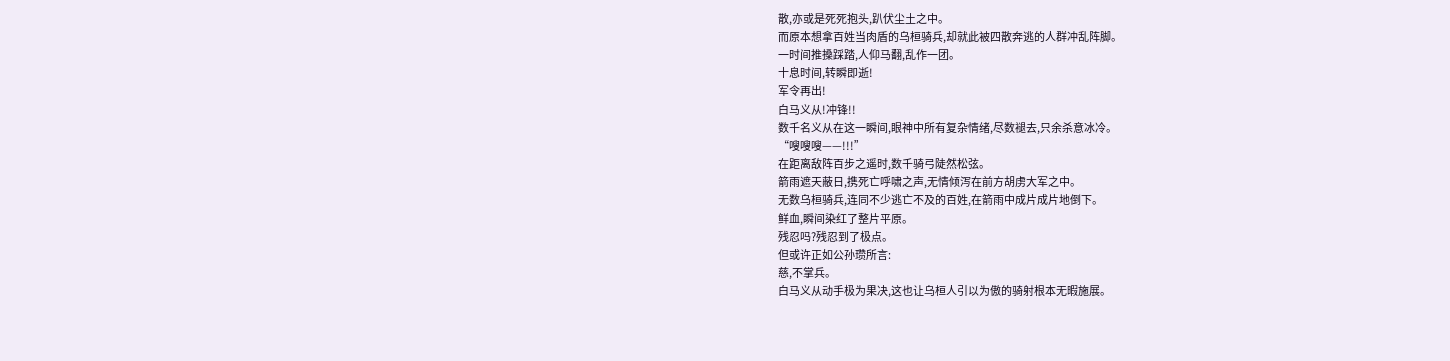散,亦或是死死抱头,趴伏尘土之中。
而原本想拿百姓当肉盾的乌桓骑兵,却就此被四散奔逃的人群冲乱阵脚。
一时间推搡踩踏,人仰马翻,乱作一团。
十息时间,转瞬即逝!
军令再出!
白马义从!冲锋!!
数千名义从在这一瞬间,眼神中所有复杂情绪,尽数褪去,只余杀意冰冷。
“嗖嗖嗖——!!!”
在距离敌阵百步之遥时,数千骑弓陡然松弦。
箭雨遮天蔽日,携死亡呼啸之声,无情倾泻在前方胡虏大军之中。
无数乌桓骑兵,连同不少逃亡不及的百姓,在箭雨中成片成片地倒下。
鲜血,瞬间染红了整片平原。
残忍吗?残忍到了极点。
但或许正如公孙瓒所言:
慈,不掌兵。
白马义从动手极为果决,这也让乌桓人引以为傲的骑射根本无暇施展。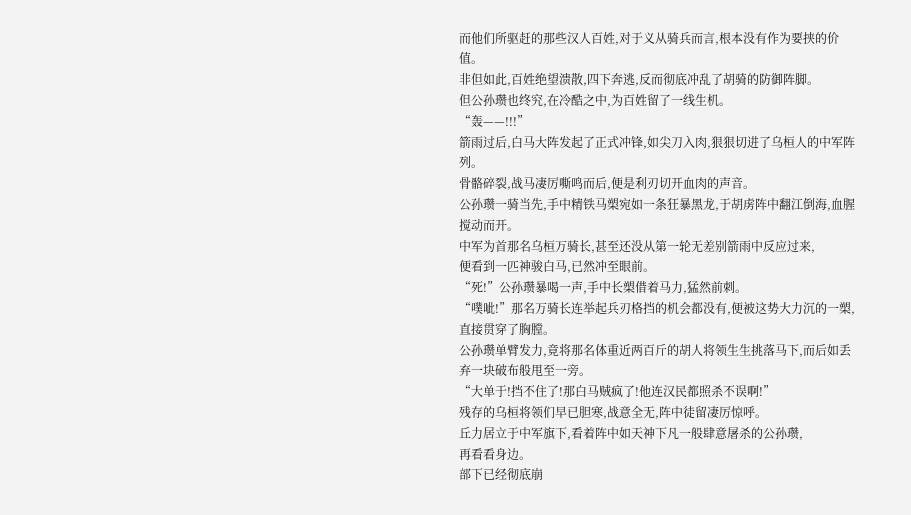而他们所驱赶的那些汉人百姓,对于义从骑兵而言,根本没有作为要挟的价值。
非但如此,百姓绝望溃散,四下奔逃,反而彻底冲乱了胡骑的防御阵脚。
但公孙瓒也终究,在冷酷之中,为百姓留了一线生机。
“轰——!!!”
箭雨过后,白马大阵发起了正式冲锋,如尖刀入肉,狠狠切进了乌桓人的中军阵列。
骨骼碎裂,战马凄厉嘶鸣而后,便是利刃切开血肉的声音。
公孙瓒一骑当先,手中精铁马槊宛如一条狂暴黑龙,于胡虏阵中翻江倒海,血腥搅动而开。
中军为首那名乌桓万骑长,甚至还没从第一轮无差别箭雨中反应过来,
便看到一匹神骏白马,已然冲至眼前。
“死!”公孙瓒暴喝一声,手中长槊借着马力,猛然前刺。
“噗呲!”那名万骑长连举起兵刃格挡的机会都没有,便被这势大力沉的一槊,直接贯穿了胸膛。
公孙瓒单臂发力,竟将那名体重近两百斤的胡人将领生生挑落马下,而后如丢弃一块破布般甩至一旁。
“大单于!挡不住了!那白马贼疯了!他连汉民都照杀不误啊!”
残存的乌桓将领们早已胆寒,战意全无,阵中徒留凄厉惊呼。
丘力居立于中军旗下,看着阵中如天神下凡一般肆意屠杀的公孙瓒,
再看看身边。
部下已经彻底崩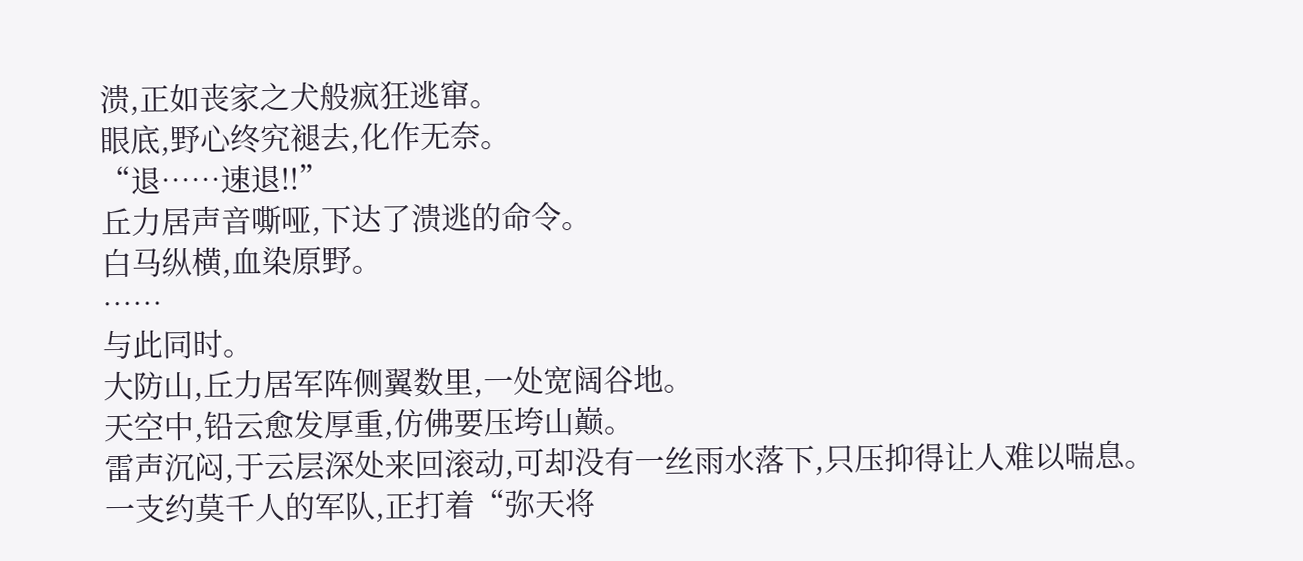溃,正如丧家之犬般疯狂逃窜。
眼底,野心终究褪去,化作无奈。
“退……速退!!”
丘力居声音嘶哑,下达了溃逃的命令。
白马纵横,血染原野。
……
与此同时。
大防山,丘力居军阵侧翼数里,一处宽阔谷地。
天空中,铅云愈发厚重,仿佛要压垮山巅。
雷声沉闷,于云层深处来回滚动,可却没有一丝雨水落下,只压抑得让人难以喘息。
一支约莫千人的军队,正打着“弥天将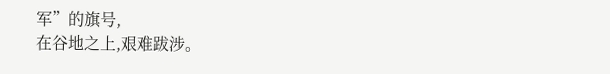军”的旗号,
在谷地之上,艰难跋涉。